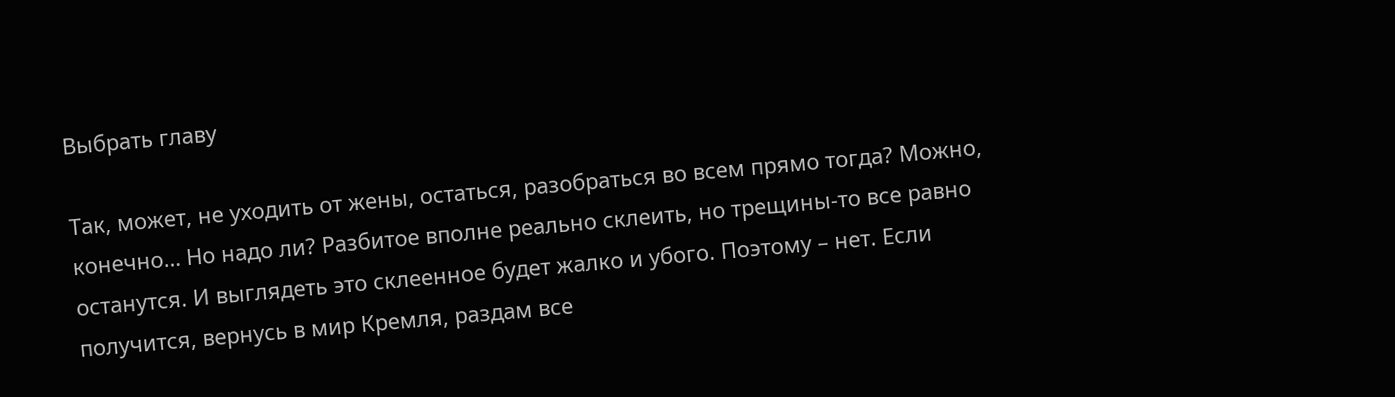Выбрать главу

Так, может, не уходить от жены, остаться, разобраться во всем прямо тогда? Можно, конечно… Но надо ли? Разбитое вполне реально склеить, но трещины-то все равно останутся. И выглядеть это склеенное будет жалко и убого. Поэтому – нет. Если получится, вернусь в мир Кремля, раздам все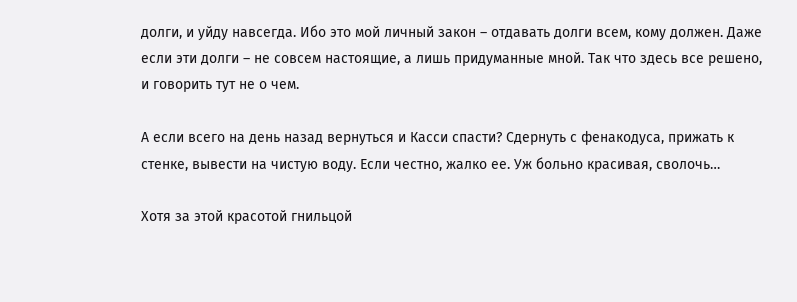долги, и уйду навсегда. Ибо это мой личный закон – отдавать долги всем, кому должен. Даже если эти долги – не совсем настоящие, а лишь придуманные мной. Так что здесь все решено, и говорить тут не о чем.

А если всего на день назад вернуться и Касси спасти? Сдернуть с фенакодуса, прижать к стенке, вывести на чистую воду. Если честно, жалко ее. Уж больно красивая, сволочь…

Хотя за этой красотой гнильцой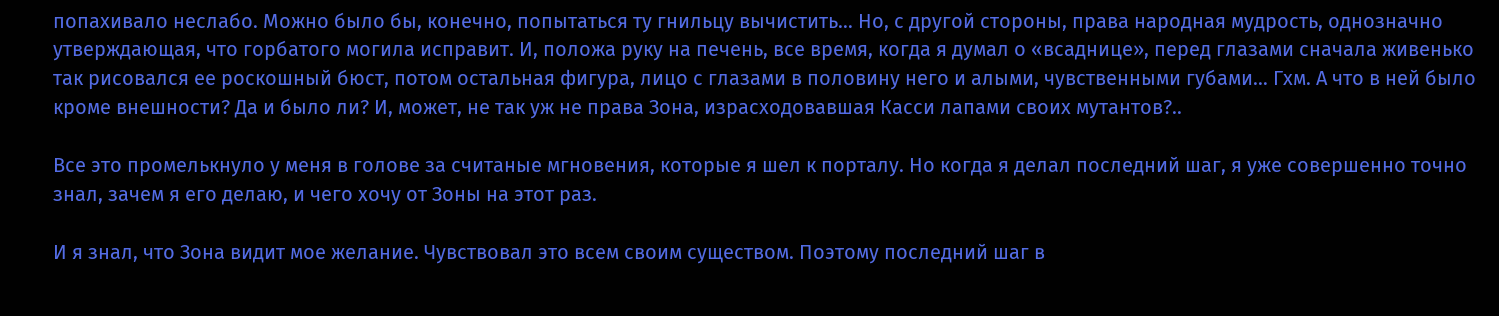попахивало неслабо. Можно было бы, конечно, попытаться ту гнильцу вычистить… Но, с другой стороны, права народная мудрость, однозначно утверждающая, что горбатого могила исправит. И, положа руку на печень, все время, когда я думал о «всаднице», перед глазами сначала живенько так рисовался ее роскошный бюст, потом остальная фигура, лицо с глазами в половину него и алыми, чувственными губами… Гхм. А что в ней было кроме внешности? Да и было ли? И, может, не так уж не права Зона, израсходовавшая Касси лапами своих мутантов?..

Все это промелькнуло у меня в голове за считаные мгновения, которые я шел к порталу. Но когда я делал последний шаг, я уже совершенно точно знал, зачем я его делаю, и чего хочу от Зоны на этот раз.

И я знал, что Зона видит мое желание. Чувствовал это всем своим существом. Поэтому последний шаг в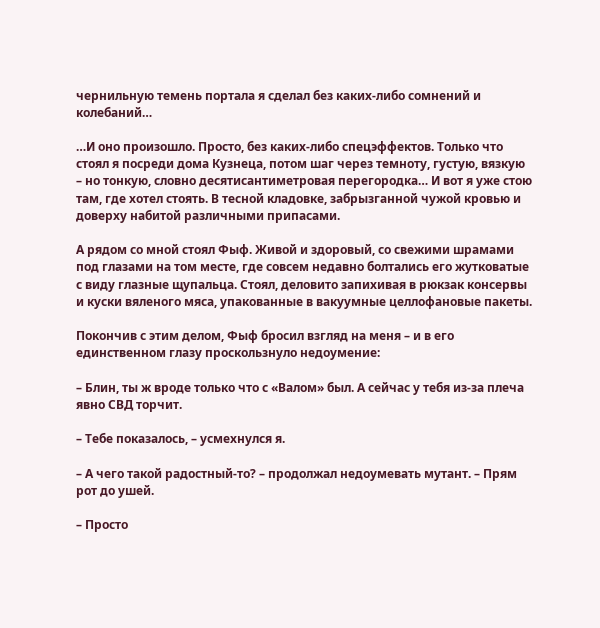чернильную темень портала я сделал без каких-либо сомнений и колебаний…

…И оно произошло. Просто, без каких-либо спецэффектов. Только что стоял я посреди дома Кузнеца, потом шаг через темноту, густую, вязкую – но тонкую, словно десятисантиметровая перегородка… И вот я уже стою там, где хотел стоять. В тесной кладовке, забрызганной чужой кровью и доверху набитой различными припасами.

А рядом со мной стоял Фыф. Живой и здоровый, со свежими шрамами под глазами на том месте, где совсем недавно болтались его жутковатые с виду глазные щупальца. Стоял, деловито запихивая в рюкзак консервы и куски вяленого мяса, упакованные в вакуумные целлофановые пакеты.

Покончив с этим делом, Фыф бросил взгляд на меня – и в его единственном глазу проскользнуло недоумение:

– Блин, ты ж вроде только что с «Валом» был. А сейчас у тебя из-за плеча явно СВД торчит.

– Тебе показалось, – усмехнулся я.

– А чего такой радостный-то? – продолжал недоумевать мутант. – Прям рот до ушей.

– Просто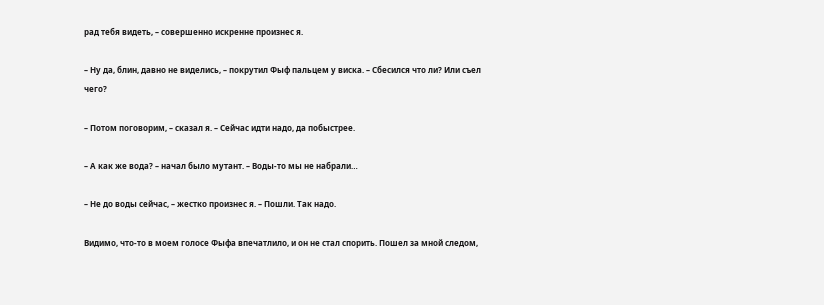рад тебя видеть, – совершенно искренне произнес я.

– Ну да, блин, давно не виделись, – покрутил Фыф пальцем у виска. – Сбесился что ли? Или съел чего?

– Потом поговорим, – сказал я. – Сейчас идти надо, да побыстрее.

– А как же вода? – начал было мутант. – Воды-то мы не набрали…

– Не до воды сейчас, – жестко произнес я. – Пошли. Так надо.

Видимо, что-то в моем голосе Фыфа впечатлило, и он не стал спорить. Пошел за мной следом,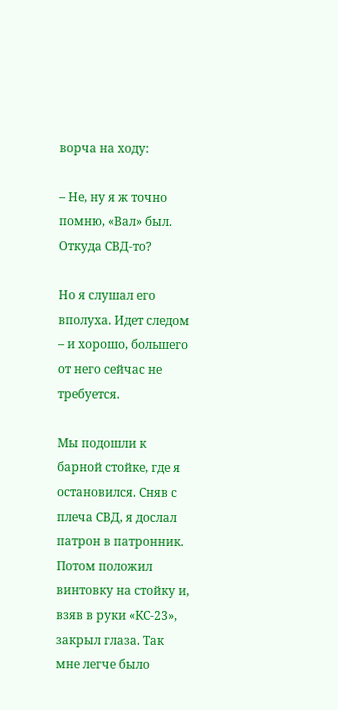ворча на ходу:

– Не, ну я ж точно помню, «Вал» был. Откуда СВД-то?

Но я слушал его вполуха. Идет следом – и хорошо, большего от него сейчас не требуется.

Мы подошли к барной стойке, где я остановился. Сняв с плеча СВД, я дослал патрон в патронник. Потом положил винтовку на стойку и, взяв в руки «КС-23», закрыл глаза. Так мне легче было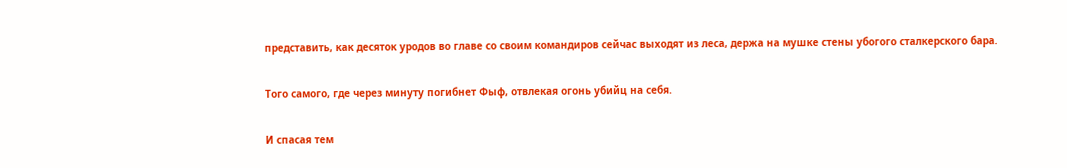представить, как десяток уродов во главе со своим командиров сейчас выходят из леса, держа на мушке стены убогого сталкерского бара.

Того самого, где через минуту погибнет Фыф, отвлекая огонь убийц на себя.

И спасая тем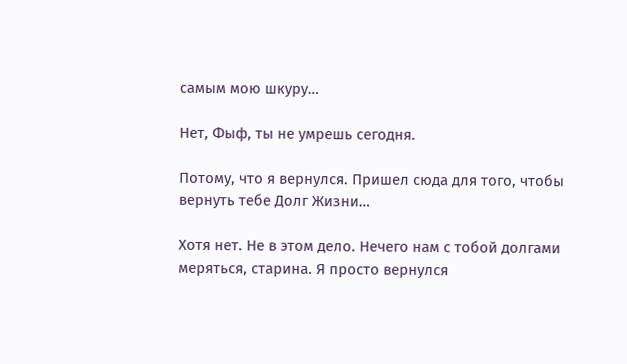самым мою шкуру…

Нет, Фыф, ты не умрешь сегодня.

Потому, что я вернулся. Пришел сюда для того, чтобы вернуть тебе Долг Жизни…

Хотя нет. Не в этом дело. Нечего нам с тобой долгами меряться, старина. Я просто вернулся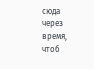сюда через время, чтоб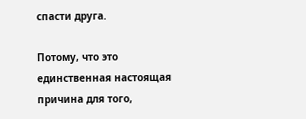спасти друга.

Потому, что это единственная настоящая причина для того,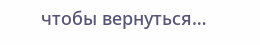чтобы вернуться…